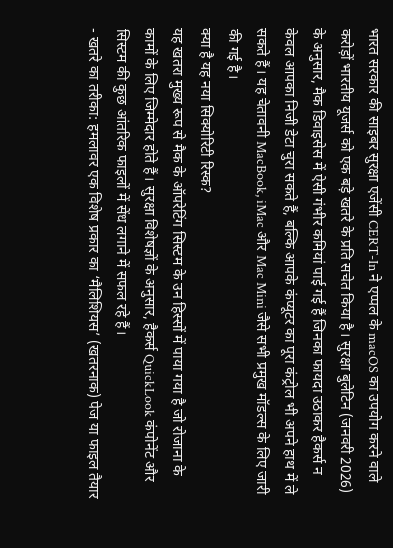भारत सरकार की साइबर सुरक्षा एजेंसी CERT-In ने एप्पल के macOS का उपयोग करने वाले करोड़ों भारतीय यूजर्स को एक बड़े खतरे के प्रति सचेत किया है। सुरक्षा बुलेटिन (जनवरी 2026) के अनुसार, मैक डिवाइसेस में ऐसी गंभीर कमियां पाई गई हैं जिनका फायदा उठाकर हैकर्स न केवल आपका निजी डेटा चुरा सकते हैं, बल्कि आपके कंप्यूटर का पूरा कंट्रोल भी अपने हाथ में ले सकते हैं। यह चेतावनी MacBook, iMac और Mac Mini जैसे सभी प्रमुख मॉडल्स के लिए जारी की गई है।
क्या है यह नया सिक्योरिटी रिस्क?
यह खतरा मुख्य रूप से मैक के ऑपरेटिंग सिस्टम के उन हिस्सों में पाया गया है जो रोजाना के कामों के लिए जिम्मेदार होते हैं। सुरक्षा विशेषज्ञों के अनुसार, हैकर्स QuickLook कंपोनेंट और सिस्टम की कुछ आंतरिक फाइलों में सेंध लगाने में सफल रहे हैं।
- खतरे का तरीका: हमलावर एक विशेष प्रकार का ‘मैलिशियस’ (खतरनाक) पेज या फाइल तैयार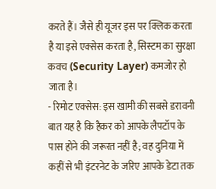करते हैं। जैसे ही यूजर इस पर क्लिक करता है या इसे एक्सेस करता है, सिस्टम का सुरक्षा कवच (Security Layer) कमजोर हो जाता है।
- रिमोट एक्सेस: इस खामी की सबसे डरावनी बात यह है कि हैकर को आपके लैपटॉप के पास होने की जरूरत नहीं है; वह दुनिया में कहीं से भी इंटरनेट के जरिए आपके डेटा तक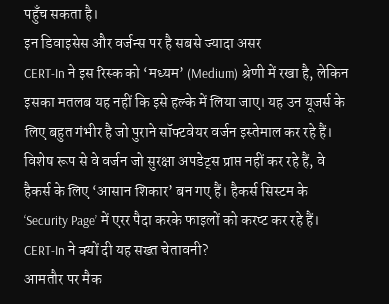पहुँच सकता है।
इन डिवाइसेस और वर्जन्स पर है सबसे ज्यादा असर
CERT-In ने इस रिस्क को ‘मध्यम’ (Medium) श्रेणी में रखा है, लेकिन इसका मतलब यह नहीं कि इसे हल्के में लिया जाए। यह उन यूजर्स के लिए बहुत गंभीर है जो पुराने सॉफ्टवेयर वर्जन इस्तेमाल कर रहे हैं। विशेष रूप से वे वर्जन जो सुरक्षा अपडेट्स प्राप्त नहीं कर रहे हैं, वे हैकर्स के लिए ‘आसान शिकार’ बन गए हैं। हैकर्स सिस्टम के ‘Security Page’ में एरर पैदा करके फाइलों को करप्ट कर रहे हैं।
CERT-In ने क्यों दी यह सख्त चेतावनी?
आमतौर पर मैक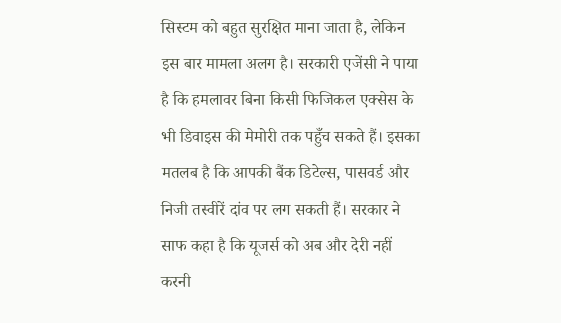सिस्टम को बहुत सुरक्षित माना जाता है, लेकिन इस बार मामला अलग है। सरकारी एजेंसी ने पाया है कि हमलावर बिना किसी फिजिकल एक्सेस के भी डिवाइस की मेमोरी तक पहुँच सकते हैं। इसका मतलब है कि आपकी बैंक डिटेल्स, पासवर्ड और निजी तस्वीरें दांव पर लग सकती हैं। सरकार ने साफ कहा है कि यूजर्स को अब और देरी नहीं करनी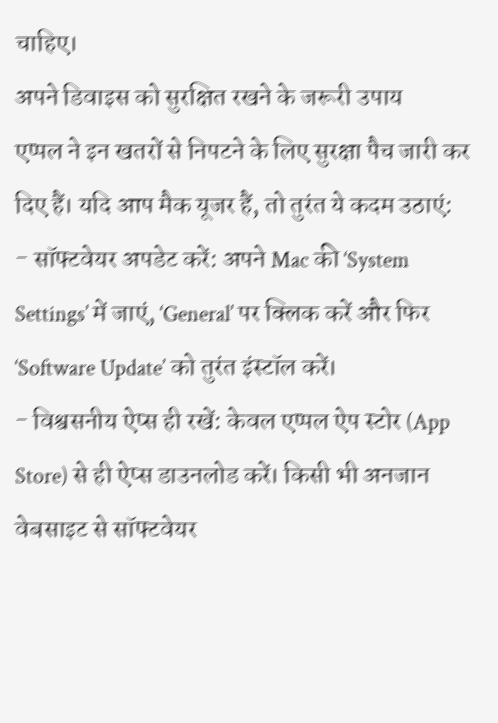चाहिए।
अपने डिवाइस को सुरक्षित रखने के जरूरी उपाय
एप्पल ने इन खतरों से निपटने के लिए सुरक्षा पैच जारी कर दिए हैं। यदि आप मैक यूजर हैं, तो तुरंत ये कदम उठाएं:
- सॉफ्टवेयर अपडेट करें: अपने Mac की ‘System Settings’ में जाएं, ‘General’ पर क्लिक करें और फिर ‘Software Update’ को तुरंत इंस्टॉल करें।
- विश्वसनीय ऐप्स ही रखें: केवल एप्पल ऐप स्टोर (App Store) से ही ऐप्स डाउनलोड करें। किसी भी अनजान वेबसाइट से सॉफ्टवेयर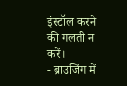इंस्टॉल करने की गलती न करें।
- ब्राउजिंग में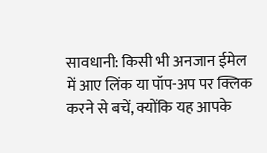सावधानी: किसी भी अनजान ईमेल में आए लिंक या पॉप-अप पर क्लिक करने से बचें, क्योंकि यह आपके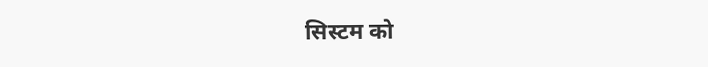सिस्टम को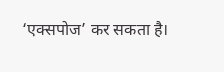‘एक्सपोज’ कर सकता है।